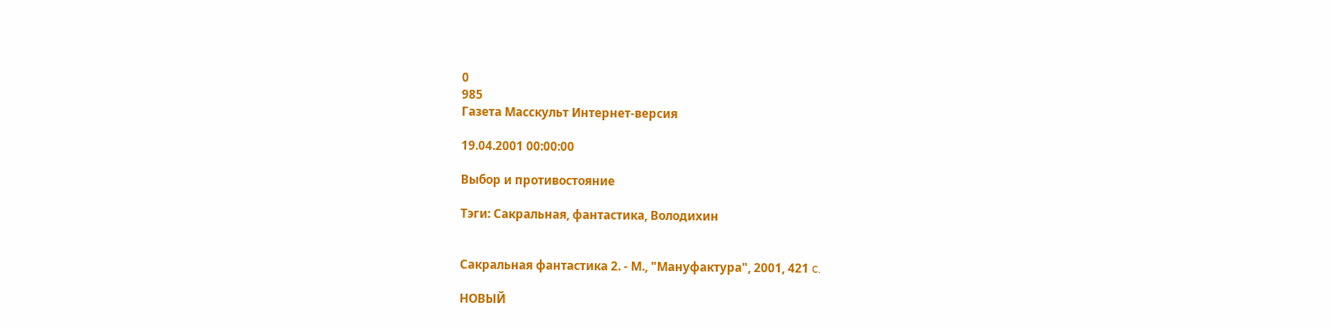0
985
Газета Маcскульт Интернет-версия

19.04.2001 00:00:00

Выбор и противостояние

Тэги: Сакральная, фантастика, Володихин


Сакральная фантастика 2. - М., "Мануфактура", 2001, 421 c.

НОВЫЙ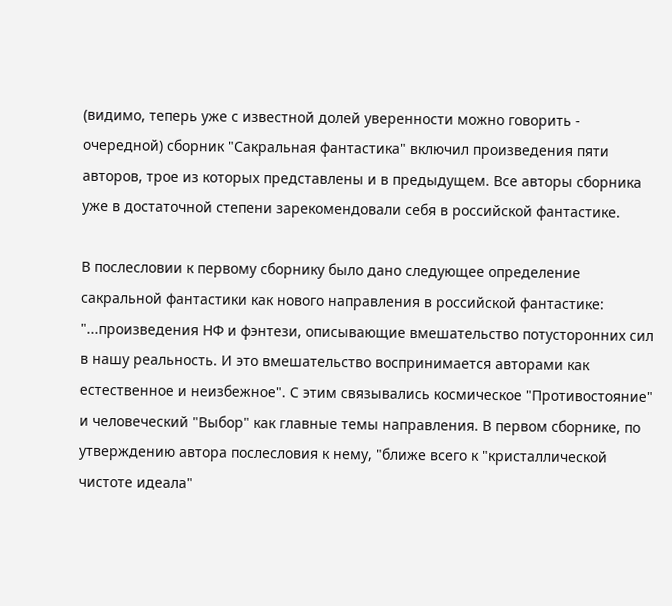(видимо, теперь уже с известной долей уверенности можно говорить - очередной) сборник "Сакральная фантастика" включил произведения пяти авторов, трое из которых представлены и в предыдущем. Все авторы сборника уже в достаточной степени зарекомендовали себя в российской фантастике.

В послесловии к первому сборнику было дано следующее определение сакральной фантастики как нового направления в российской фантастике: "...произведения НФ и фэнтези, описывающие вмешательство потусторонних сил в нашу реальность. И это вмешательство воспринимается авторами как естественное и неизбежное". С этим связывались космическое "Противостояние" и человеческий "Выбор" как главные темы направления. В первом сборнике, по утверждению автора послесловия к нему, "ближе всего к "кристаллической чистоте идеала"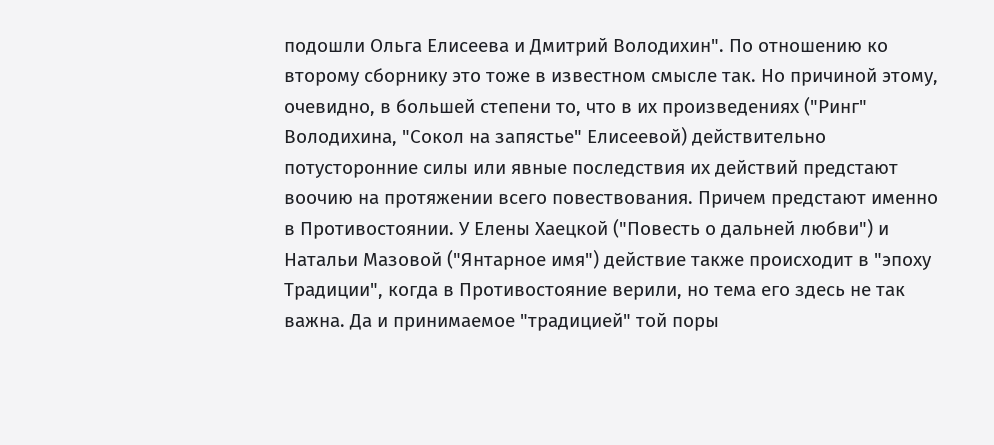подошли Ольга Елисеева и Дмитрий Володихин". По отношению ко второму сборнику это тоже в известном смысле так. Но причиной этому, очевидно, в большей степени то, что в их произведениях ("Ринг" Володихина, "Сокол на запястье" Елисеевой) действительно потусторонние силы или явные последствия их действий предстают воочию на протяжении всего повествования. Причем предстают именно в Противостоянии. У Елены Хаецкой ("Повесть о дальней любви") и Натальи Мазовой ("Янтарное имя") действие также происходит в "эпоху Традиции", когда в Противостояние верили, но тема его здесь не так важна. Да и принимаемое "традицией" той поры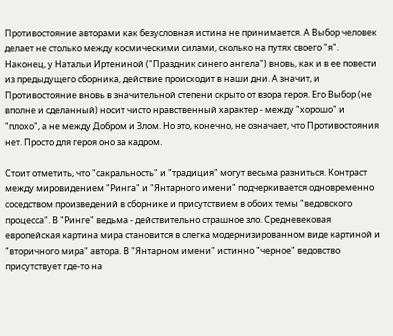Противостояние авторами как безусловная истина не принимается. А Выбор человек делает не столько между космическими силами, сколько на путях своего "я". Наконец, у Натальи Иртениной ("Праздник синего ангела") вновь, как и в ее повести из предыдущего сборника, действие происходит в наши дни. А значит, и Противостояние вновь в значительной степени скрыто от взора героя. Его Выбор (не вполне и сделанный) носит чисто нравственный характер - между "хорошо" и "плохо", а не между Добром и Злом. Но это, конечно, не означает, что Противостояния нет. Просто для героя оно за кадром.

Стоит отметить, что "сакральность" и "традиция" могут весьма разниться. Контраст между мировидением "Ринга" и "Янтарного имени" подчеркивается одновременно соседством произведений в сборнике и присутствием в обоих темы "ведовского процесса". В "Ринге" ведьма - действительно страшное зло. Средневековая европейская картина мира становится в слегка модернизированном виде картиной и "вторичного мира" автора. В "Янтарном имени" истинно "черное" ведовство присутствует где-то на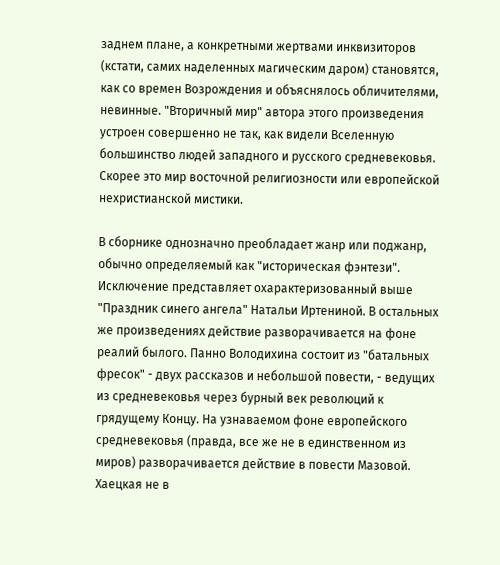заднем плане, а конкретными жертвами инквизиторов (кстати, самих наделенных магическим даром) становятся, как со времен Возрождения и объяснялось обличителями, невинные. "Вторичный мир" автора этого произведения устроен совершенно не так, как видели Вселенную большинство людей западного и русского средневековья. Скорее это мир восточной религиозности или европейской нехристианской мистики.

В сборнике однозначно преобладает жанр или поджанр, обычно определяемый как "историческая фэнтези". Исключение представляет охарактеризованный выше "Праздник синего ангела" Натальи Иртениной. В остальных же произведениях действие разворачивается на фоне реалий былого. Панно Володихина состоит из "батальных фресок" - двух рассказов и небольшой повести, - ведущих из средневековья через бурный век революций к грядущему Концу. На узнаваемом фоне европейского средневековья (правда, все же не в единственном из миров) разворачивается действие в повести Мазовой. Хаецкая не в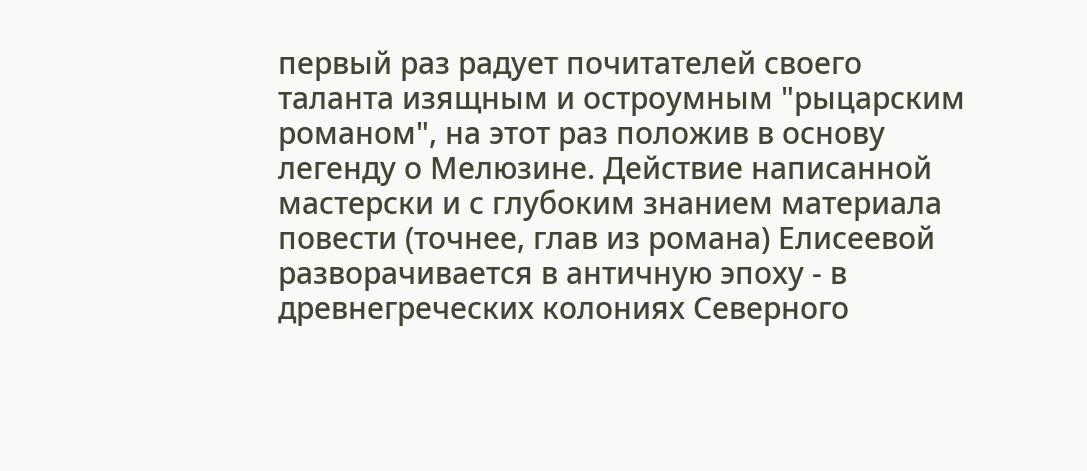первый раз радует почитателей своего таланта изящным и остроумным "рыцарским романом", на этот раз положив в основу легенду о Мелюзине. Действие написанной мастерски и с глубоким знанием материала повести (точнее, глав из романа) Елисеевой разворачивается в античную эпоху - в древнегреческих колониях Северного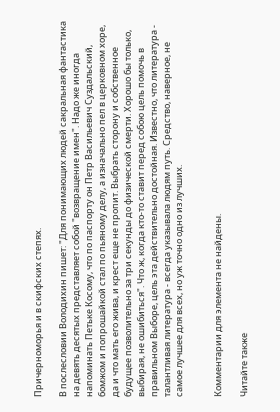Причерноморья и в скифских степях.

В послесловии Володихин пишет: "Для понимающих людей сакральная фантастика на девять десятых представляет собой "возвращение имен". Надо же иногда напоминать Петьке Косому, что по паспорту он Петр Васильевич Суздальский, бомжом и попрошайкой стал по пьяному делу, а изначально пел в церковном хоре, да и что мать его жива, и крест еще не пропит. Выбрать сторону и собственное будущее позволительно за три секунды до физической смерти. Хорошо бы только, выбирая, не ошибиться". Что ж, когда кто-то ставит перед собою цель помочь в правильном Выборе, цель эта действительно достойная. Известно, что литература - талантливая литература - всегда указывала людям путь. Средство, наверное, не самое лучшее для всех, но уж точно одно из лучших.


Комментарии для элемента не найдены.

Читайте также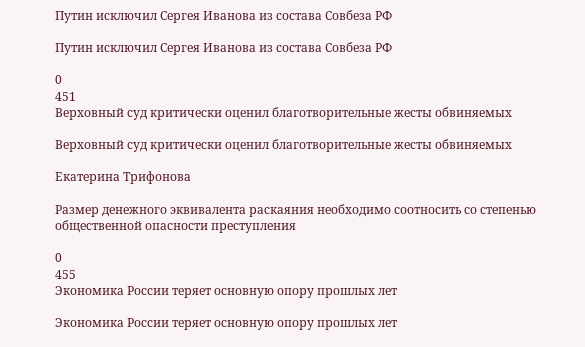Путин исключил Сергея Иванова из состава Совбеза РФ

Путин исключил Сергея Иванова из состава Совбеза РФ

0
451
Верховный суд критически оценил благотворительные жесты обвиняемых

Верховный суд критически оценил благотворительные жесты обвиняемых

Екатерина Трифонова

Размер денежного эквивалента раскаяния необходимо соотносить со степенью общественной опасности преступления

0
455
Экономика России теряет основную опору прошлых лет

Экономика России теряет основную опору прошлых лет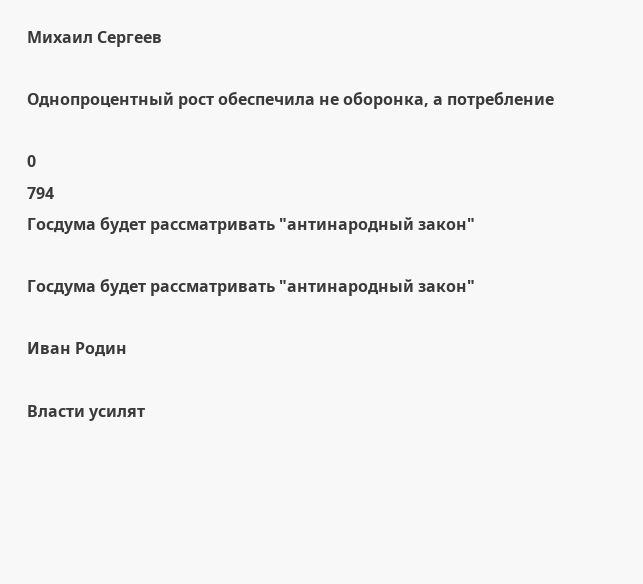Михаил Сергеев

Однопроцентный рост обеспечила не оборонка, а потребление

0
794
Госдума будет рассматривать "антинародный закон"

Госдума будет рассматривать "антинародный закон"

Иван Родин

Власти усилят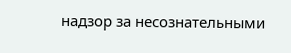надзор за несознательными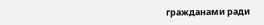гражданами ради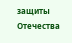защиты Отечества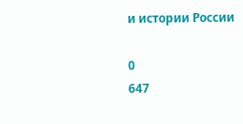и истории России

0
647